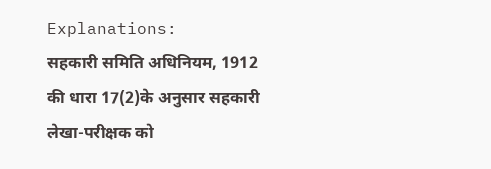Explanations:
सहकारी समिति अधिनियम, 1912 की धारा 17(2)के अनुसार सहकारी लेखा-परीक्षक को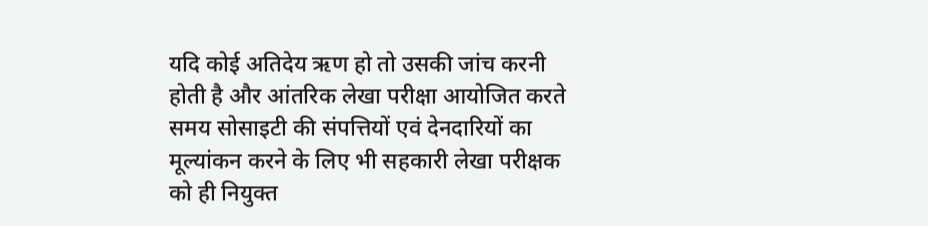यदि कोई अतिदेय ऋण हो तो उसकी जांच करनी होती है और आंतरिक लेखा परीक्षा आयोजित करते समय सोसाइटी की संपत्तियों एवं देनदारियों का मूल्यांकन करने के लिए भी सहकारी लेखा परीक्षक को ही नियुक्त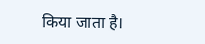किया जाता है।